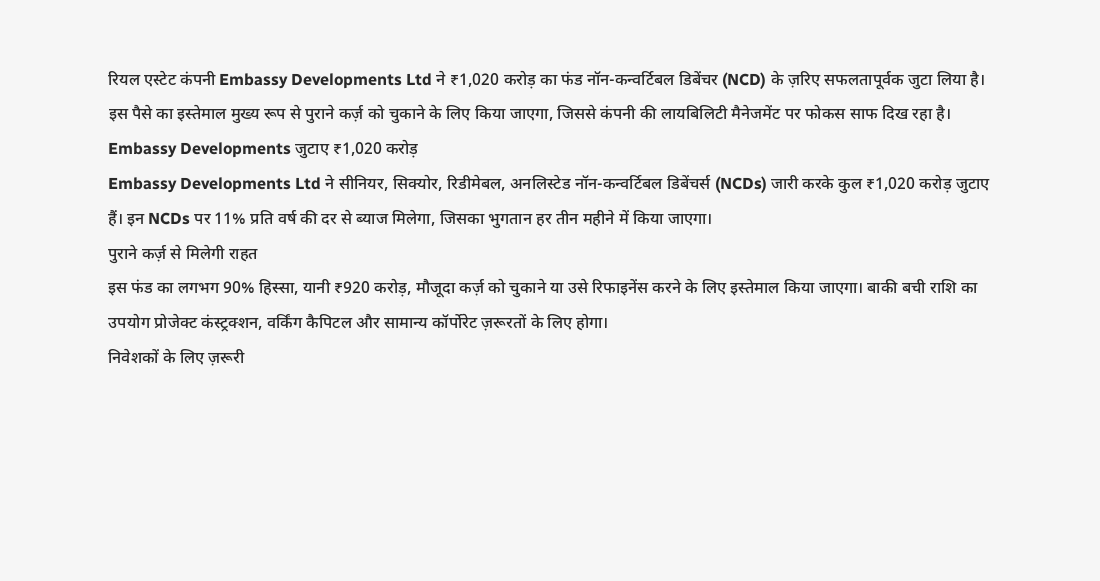रियल एस्टेट कंपनी Embassy Developments Ltd ने ₹1,020 करोड़ का फंड नॉन-कन्वर्टिबल डिबेंचर (NCD) के ज़रिए सफलतापूर्वक जुटा लिया है। इस पैसे का इस्तेमाल मुख्य रूप से पुराने कर्ज़ को चुकाने के लिए किया जाएगा, जिससे कंपनी की लायबिलिटी मैनेजमेंट पर फोकस साफ दिख रहा है।
Embassy Developments जुटाए ₹1,020 करोड़
Embassy Developments Ltd ने सीनियर, सिक्योर, रिडीमेबल, अनलिस्टेड नॉन-कन्वर्टिबल डिबेंचर्स (NCDs) जारी करके कुल ₹1,020 करोड़ जुटाए हैं। इन NCDs पर 11% प्रति वर्ष की दर से ब्याज मिलेगा, जिसका भुगतान हर तीन महीने में किया जाएगा।
पुराने कर्ज़ से मिलेगी राहत
इस फंड का लगभग 90% हिस्सा, यानी ₹920 करोड़, मौजूदा कर्ज़ को चुकाने या उसे रिफाइनेंस करने के लिए इस्तेमाल किया जाएगा। बाकी बची राशि का उपयोग प्रोजेक्ट कंस्ट्रक्शन, वर्किंग कैपिटल और सामान्य कॉर्पोरेट ज़रूरतों के लिए होगा।
निवेशकों के लिए ज़रूरी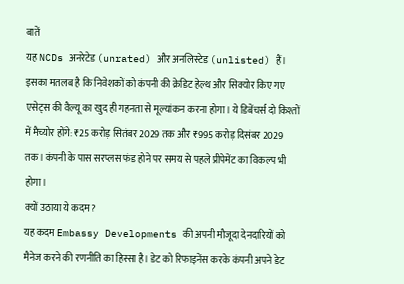बातें
यह NCDs अनरेटेड (unrated) और अनलिस्टेड (unlisted) हैं। इसका मतलब है कि निवेशकों को कंपनी की क्रेडिट हेल्थ और सिक्योर किए गए एसेट्स की वैल्यू का खुद ही गहनता से मूल्यांकन करना होगा। ये डिबेंचर्स दो किश्तों में मैच्योर होंगे: ₹25 करोड़ सितंबर 2029 तक और ₹995 करोड़ दिसंबर 2029 तक। कंपनी के पास सरप्लस फंड होने पर समय से पहले प्रीपेमेंट का विकल्प भी होगा।
क्यों उठाया ये कदम?
यह कदम Embassy Developments की अपनी मौजूदा देनदारियों को मैनेज करने की रणनीति का हिस्सा है। डेट को रिफाइनेंस करके कंपनी अपने डेट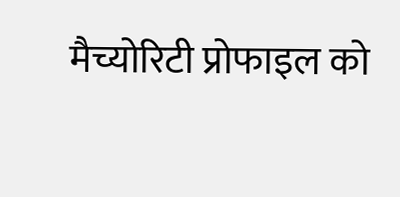मैच्योरिटी प्रोफाइल को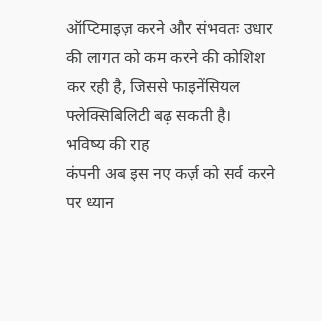ऑप्टिमाइज़ करने और संभवतः उधार की लागत को कम करने की कोशिश कर रही है, जिससे फाइनेंसियल फ्लेक्सिबिलिटी बढ़ सकती है।
भविष्य की राह
कंपनी अब इस नए कर्ज़ को सर्व करने पर ध्यान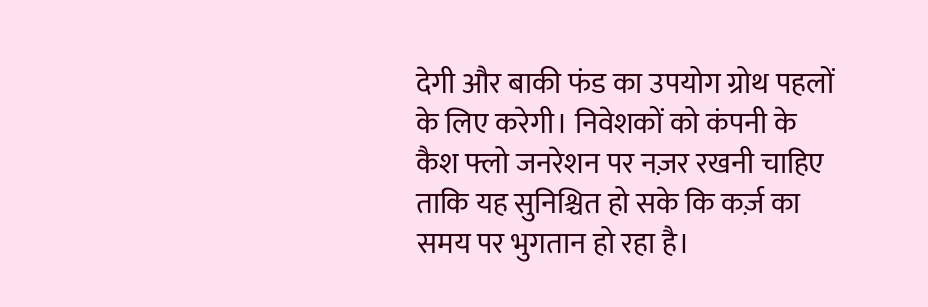देगी और बाकी फंड का उपयोग ग्रोथ पहलों के लिए करेगी। निवेशकों को कंपनी के कैश फ्लो जनरेशन पर नज़र रखनी चाहिए ताकि यह सुनिश्चित हो सके कि कर्ज़ का समय पर भुगतान हो रहा है।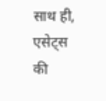साथ ही, एसेट्स की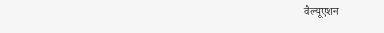वैल्यूएशन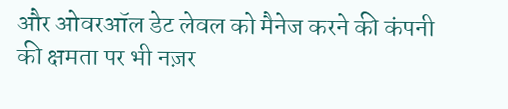और ओवरऑल डेट लेवल को मैनेज करने की कंपनी की क्षमता पर भी नज़र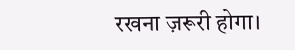रखना ज़रूरी होगा।